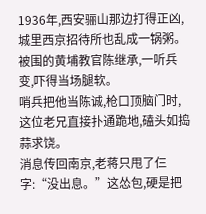1936年,西安骊山那边打得正凶,城里西京招待所也乱成一锅粥。
被围的黄埔教官陈继承,一听兵变,吓得当场腿软。
哨兵把他当陈诚,枪口顶脑门时,这位老兄直接扑通跪地,磕头如捣蒜求饶。
消息传回南京,老蒋只甩了仨字:“没出息。”这怂包,硬是把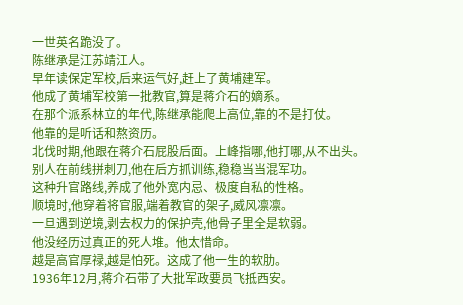一世英名跪没了。
陈继承是江苏靖江人。
早年读保定军校,后来运气好,赶上了黄埔建军。
他成了黄埔军校第一批教官,算是蒋介石的嫡系。
在那个派系林立的年代,陈继承能爬上高位,靠的不是打仗。
他靠的是听话和熬资历。
北伐时期,他跟在蒋介石屁股后面。上峰指哪,他打哪,从不出头。
别人在前线拼刺刀,他在后方抓训练,稳稳当当混军功。
这种升官路线,养成了他外宽内忌、极度自私的性格。
顺境时,他穿着将官服,端着教官的架子,威风凛凛。
一旦遇到逆境,剥去权力的保护壳,他骨子里全是软弱。
他没经历过真正的死人堆。他太惜命。
越是高官厚禄,越是怕死。这成了他一生的软肋。
1936年12月,蒋介石带了大批军政要员飞抵西安。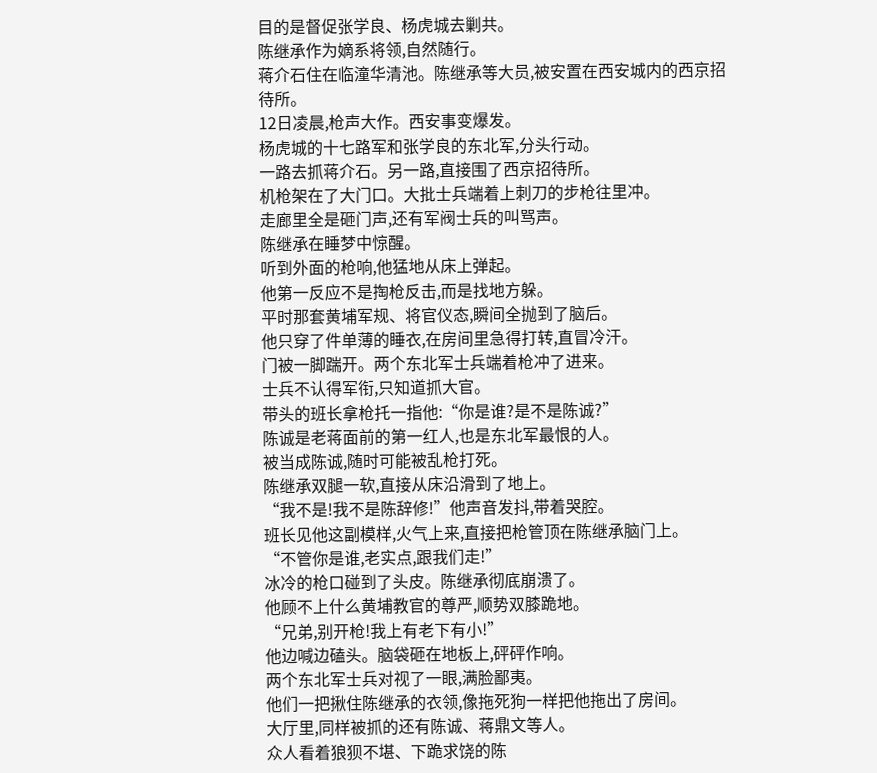目的是督促张学良、杨虎城去剿共。
陈继承作为嫡系将领,自然随行。
蒋介石住在临潼华清池。陈继承等大员,被安置在西安城内的西京招待所。
12日凌晨,枪声大作。西安事变爆发。
杨虎城的十七路军和张学良的东北军,分头行动。
一路去抓蒋介石。另一路,直接围了西京招待所。
机枪架在了大门口。大批士兵端着上刺刀的步枪往里冲。
走廊里全是砸门声,还有军阀士兵的叫骂声。
陈继承在睡梦中惊醒。
听到外面的枪响,他猛地从床上弹起。
他第一反应不是掏枪反击,而是找地方躲。
平时那套黄埔军规、将官仪态,瞬间全抛到了脑后。
他只穿了件单薄的睡衣,在房间里急得打转,直冒冷汗。
门被一脚踹开。两个东北军士兵端着枪冲了进来。
士兵不认得军衔,只知道抓大官。
带头的班长拿枪托一指他:“你是谁?是不是陈诚?”
陈诚是老蒋面前的第一红人,也是东北军最恨的人。
被当成陈诚,随时可能被乱枪打死。
陈继承双腿一软,直接从床沿滑到了地上。
“我不是!我不是陈辞修!”他声音发抖,带着哭腔。
班长见他这副模样,火气上来,直接把枪管顶在陈继承脑门上。
“不管你是谁,老实点,跟我们走!”
冰冷的枪口碰到了头皮。陈继承彻底崩溃了。
他顾不上什么黄埔教官的尊严,顺势双膝跪地。
“兄弟,别开枪!我上有老下有小!”
他边喊边磕头。脑袋砸在地板上,砰砰作响。
两个东北军士兵对视了一眼,满脸鄙夷。
他们一把揪住陈继承的衣领,像拖死狗一样把他拖出了房间。
大厅里,同样被抓的还有陈诚、蒋鼎文等人。
众人看着狼狈不堪、下跪求饶的陈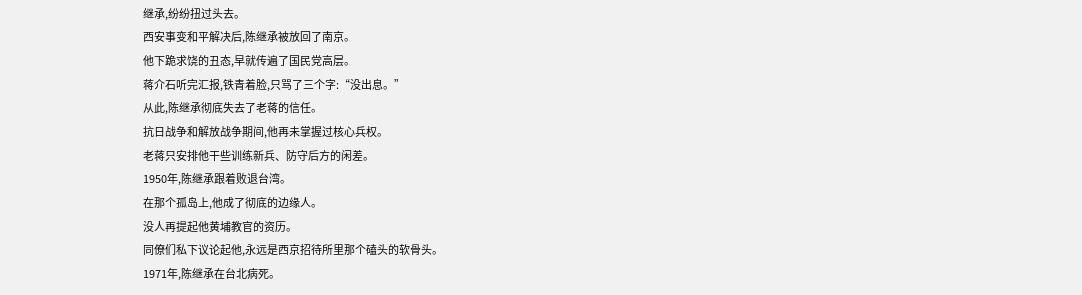继承,纷纷扭过头去。
西安事变和平解决后,陈继承被放回了南京。
他下跪求饶的丑态,早就传遍了国民党高层。
蒋介石听完汇报,铁青着脸,只骂了三个字:“没出息。”
从此,陈继承彻底失去了老蒋的信任。
抗日战争和解放战争期间,他再未掌握过核心兵权。
老蒋只安排他干些训练新兵、防守后方的闲差。
1950年,陈继承跟着败退台湾。
在那个孤岛上,他成了彻底的边缘人。
没人再提起他黄埔教官的资历。
同僚们私下议论起他,永远是西京招待所里那个磕头的软骨头。
1971年,陈继承在台北病死。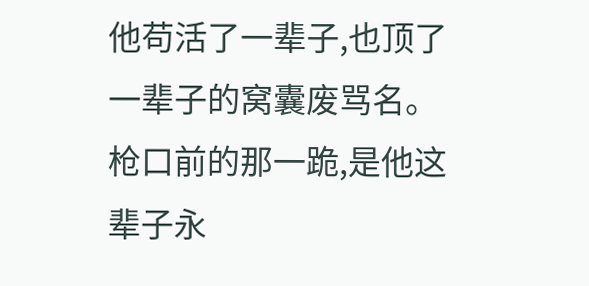他苟活了一辈子,也顶了一辈子的窝囊废骂名。
枪口前的那一跪,是他这辈子永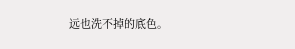远也洗不掉的底色。